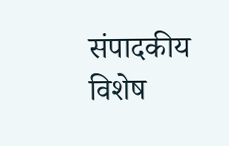संपादकीय विशेष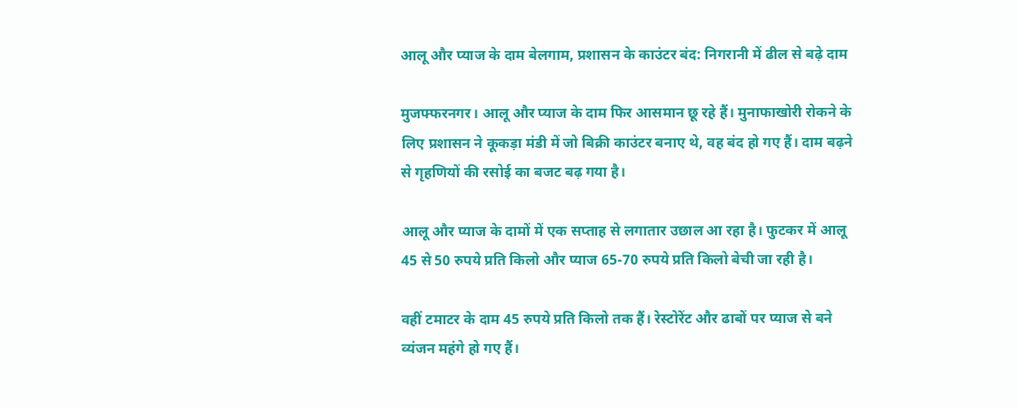आलू और प्याज के दाम बेलगाम, प्रशासन के काउंटर बंद: निगरानी में ढील से बढ़े दाम

मुजफ्फरनगर। आलू और प्याज के दाम फिर आसमान छू रहे हैं। मुनाफाखोरी रोकने के लिए प्रशासन ने कूकड़ा मंडी में जो बिक्री काउंटर बनाए थे, वह बंद हो गए हैं। दाम बढ़ने से गृहणियों की रसोई का बजट बढ़ गया है।

आलू और प्याज के दामों में एक सप्ताह से लगातार उछाल आ रहा है। फुटकर में आलू 45 से 50 रुपये प्रति किलो और प्याज 65-70 रुपये प्रति किलो बेची जा रही है।

वहीं टमाटर के दाम 45 रुपये प्रति किलो तक हैं। रेस्टोरेंट और ढाबों पर प्याज से बने व्यंजन महंगे हो गए हैं।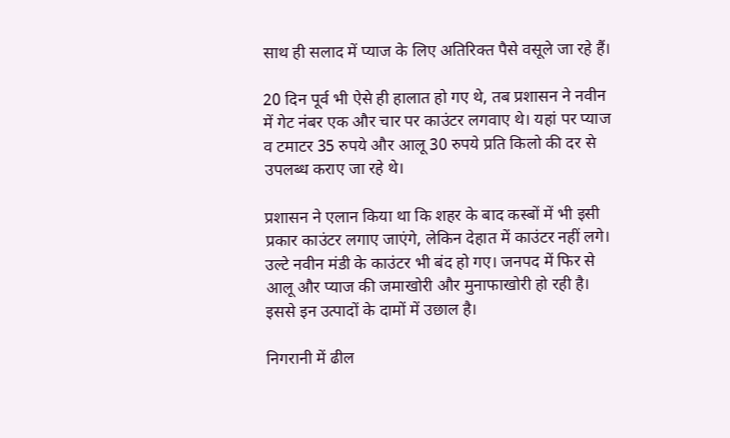साथ ही सलाद में प्याज के लिए अतिरिक्त पैसे वसूले जा रहे हैं।

20 दिन पूर्व भी ऐसे ही हालात हो गए थे, तब प्रशासन ने नवीन में गेट नंबर एक और चार पर काउंटर लगवाए थे। यहां पर प्याज व टमाटर 35 रुपये और आलू 30 रुपये प्रति किलो की दर से उपलब्ध कराए जा रहे थे।

प्रशासन ने एलान किया था कि शहर के बाद कस्बों में भी इसी प्रकार काउंटर लगाए जाएंगे, लेकिन देहात में काउंटर नहीं लगे। उल्टे नवीन मंडी के काउंटर भी बंद हो गए। जनपद में फिर से आलू और प्याज की जमाखोरी और मुनाफाखोरी हो रही है। इससे इन उत्पादों के दामों में उछाल है।

निगरानी में ढील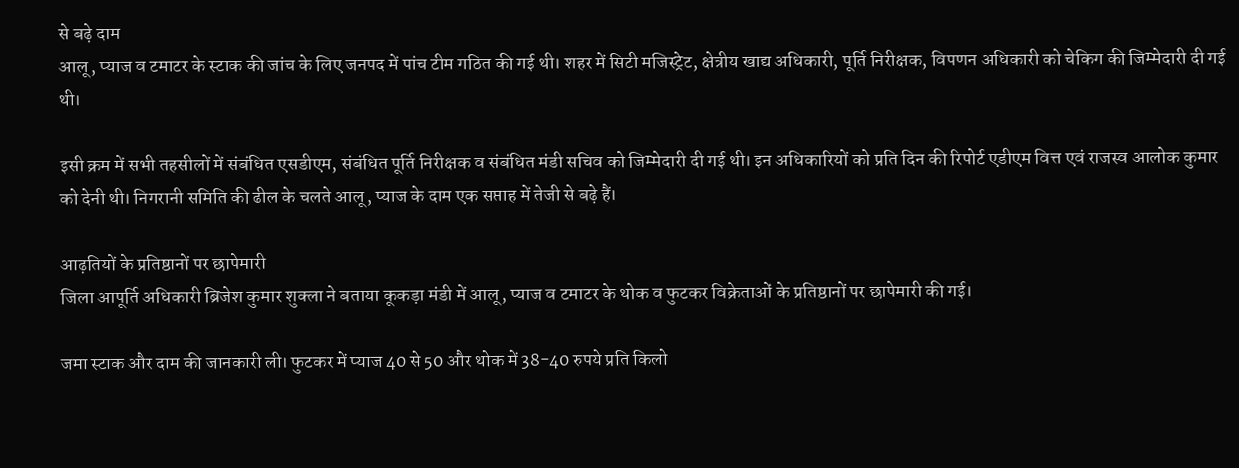से बढ़े दाम
आलू, प्याज व टमाटर के स्टाक की जांच के लिए जनपद में पांच टीम गठित की गई थी। शहर में सिटी मजिस्ट्रेट, क्षेत्रीय खाद्य अधिकारी, पूर्ति निरीक्षक, विपणन अधिकारी को चेकिग की जिम्मेदारी दी गई थी।

इसी क्रम में सभी तहसीलों में संबंधित एसडीएम, संबंधित पूर्ति निरीक्षक व संबंधित मंडी सचिव को जिम्मेदारी दी गई थी। इन अधिकारियों को प्रति दिन की रिपोर्ट एडीएम वित्त एवं राजस्व आलोक कुमार को देनी थी। निगरानी समिति की ढील के चलते आलू, प्याज के दाम एक सप्ताह में तेजी से बढ़े हैं।

आढ़तियों के प्रतिष्ठानों पर छापेमारी
जिला आपूर्ति अधिकारी ब्रिजेश कुमार शुक्ला ने बताया कूकड़ा मंडी में आलू, प्याज व टमाटर के थोक व फुटकर विक्रेताओं के प्रतिष्ठानों पर छापेमारी की गई।

जमा स्टाक और दाम की जानकारी ली। फुटकर में प्याज 40 से 50 और थोक में 38-40 रुपये प्रति किलो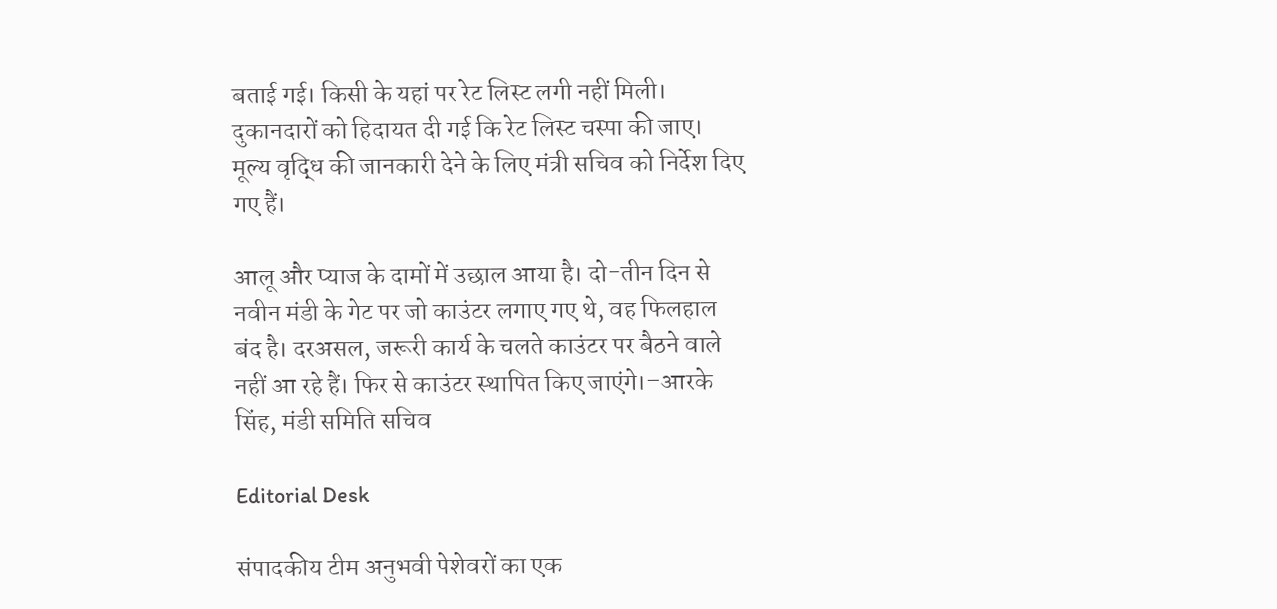बताई गई। किसी के यहां पर रेट लिस्ट लगी नहीं मिली। दुकानदारों को हिदायत दी गई कि रेट लिस्ट चस्पा की जाए। मूल्य वृद्धि की जानकारी देने के लिए मंत्री सचिव को निर्देश दिए गए हैं।

आलू और प्याज के दामों में उछाल आया है। दो-तीन दिन से नवीन मंडी के गेट पर जो काउंटर लगाए गए थे, वह फिलहाल बंद है। दरअसल, जरूरी कार्य के चलते काउंटर पर बैठने वाले नहीं आ रहे हैं। फिर से काउंटर स्थापित किए जाएंगे।–आरके सिंह, मंडी समिति सचिव

Editorial Desk

संपादकीय टीम अनुभवी पेशेवरों का एक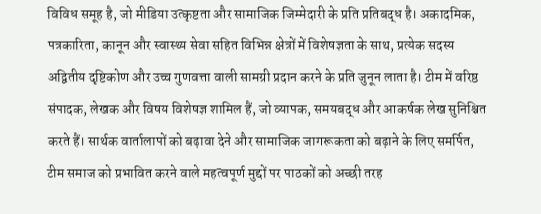विविध समूह है, जो मीडिया उत्कृष्टता और सामाजिक जिम्मेदारी के प्रति प्रतिबद्ध है। अकादमिक, पत्रकारिता, कानून और स्वास्थ्य सेवा सहित विभिन्न क्षेत्रों में विशेषज्ञता के साथ, प्रत्येक सदस्य अद्वितीय दृष्टिकोण और उच्च गुणवत्ता वाली सामग्री प्रदान करने के प्रति जुनून लाता है। टीम में वरिष्ठ संपादक, लेखक और विषय विशेषज्ञ शामिल हैं, जो व्यापक, समयबद्ध और आकर्षक लेख सुनिश्चित करते हैं। सार्थक वार्तालापों को बढ़ावा देने और सामाजिक जागरूकता को बढ़ाने के लिए समर्पित, टीम समाज को प्रभावित करने वाले महत्वपूर्ण मुद्दों पर पाठकों को अच्छी तरह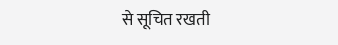से सूचित रखती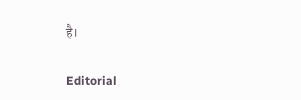है।

Editorial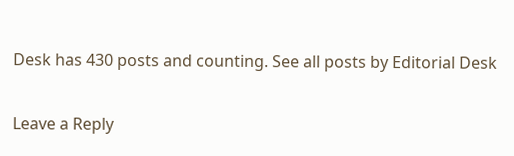Desk has 430 posts and counting. See all posts by Editorial Desk

Leave a Reply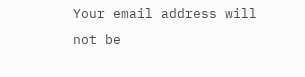Your email address will not be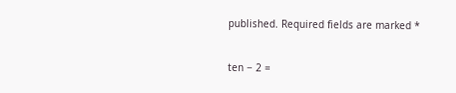published. Required fields are marked *

ten − 2 =